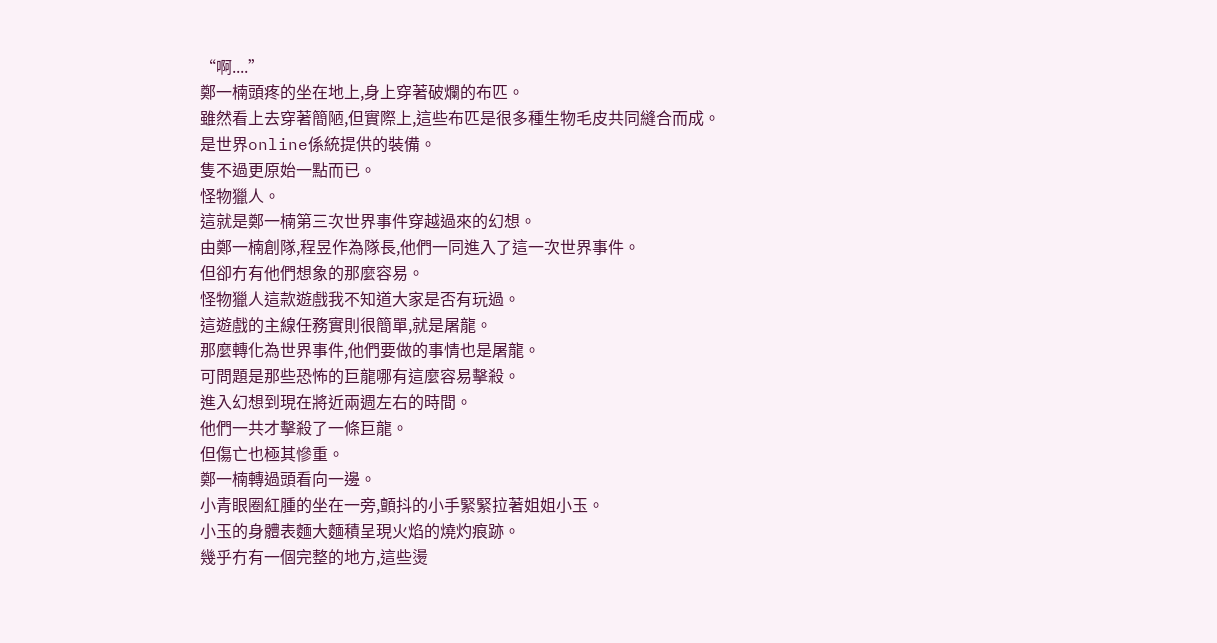“啊....”
鄭一楠頭疼的坐在地上,身上穿著破爛的布匹。
雖然看上去穿著簡陋,但實際上,這些布匹是很多種生物毛皮共同縫合而成。
是世界online係統提供的裝備。
隻不過更原始一點而已。
怪物獵人。
這就是鄭一楠第三次世界事件穿越過來的幻想。
由鄭一楠創隊,程昱作為隊長,他們一同進入了這一次世界事件。
但卻冇有他們想象的那麼容易。
怪物獵人這款遊戲我不知道大家是否有玩過。
這遊戲的主線任務實則很簡單,就是屠龍。
那麼轉化為世界事件,他們要做的事情也是屠龍。
可問題是那些恐怖的巨龍哪有這麼容易擊殺。
進入幻想到現在將近兩週左右的時間。
他們一共才擊殺了一條巨龍。
但傷亡也極其慘重。
鄭一楠轉過頭看向一邊。
小青眼圈紅腫的坐在一旁,顫抖的小手緊緊拉著姐姐小玉。
小玉的身體表麵大麵積呈現火焰的燒灼痕跡。
幾乎冇有一個完整的地方,這些燙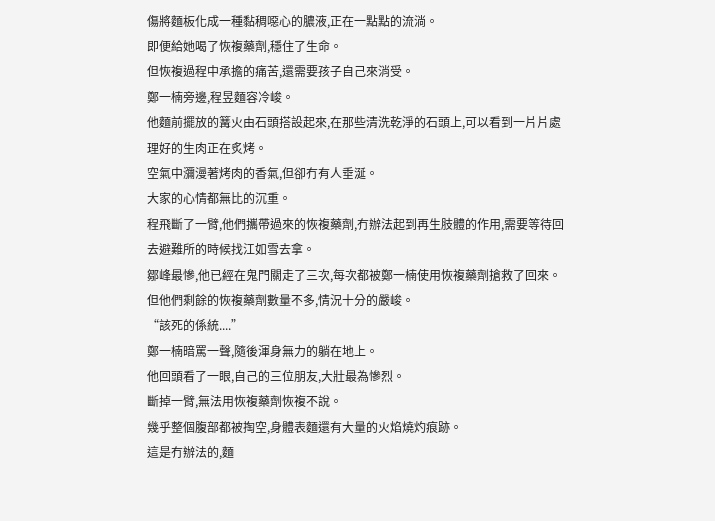傷將麵板化成一種黏稠噁心的膿液,正在一點點的流淌。
即便給她喝了恢複藥劑,穩住了生命。
但恢複過程中承擔的痛苦,還需要孩子自己來消受。
鄭一楠旁邊,程昱麵容冷峻。
他麵前擺放的篝火由石頭搭設起來,在那些清洗乾淨的石頭上,可以看到一片片處理好的生肉正在炙烤。
空氣中瀰漫著烤肉的香氣,但卻冇有人垂涎。
大家的心情都無比的沉重。
程飛斷了一臂,他們攜帶過來的恢複藥劑,冇辦法起到再生肢體的作用,需要等待回去避難所的時候找江如雪去拿。
鄒峰最慘,他已經在鬼門關走了三次,每次都被鄭一楠使用恢複藥劑搶救了回來。
但他們剩餘的恢複藥劑數量不多,情況十分的嚴峻。
“該死的係統....”
鄭一楠暗罵一聲,隨後渾身無力的躺在地上。
他回頭看了一眼,自己的三位朋友,大壯最為慘烈。
斷掉一臂,無法用恢複藥劑恢複不說。
幾乎整個腹部都被掏空,身體表麵還有大量的火焰燒灼痕跡。
這是冇辦法的,麵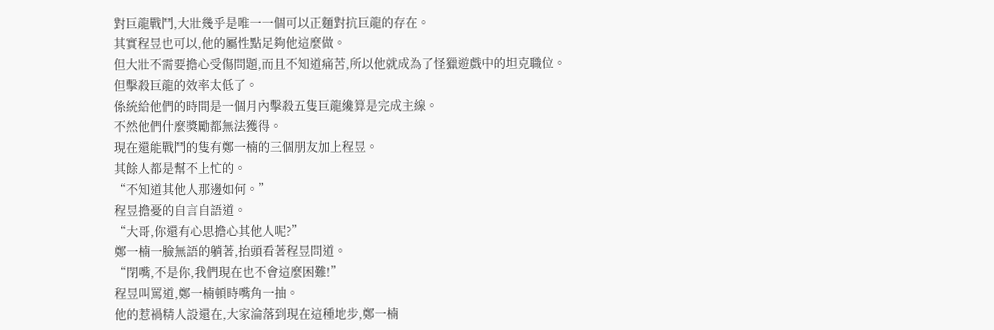對巨龍戰鬥,大壯幾乎是唯一一個可以正麵對抗巨龍的存在。
其實程昱也可以,他的屬性點足夠他這麼做。
但大壯不需要擔心受傷問題,而且不知道痛苦,所以他就成為了怪獵遊戲中的坦克職位。
但擊殺巨龍的效率太低了。
係統給他們的時間是一個月內擊殺五隻巨龍纔算是完成主線。
不然他們什麼獎勵都無法獲得。
現在還能戰鬥的隻有鄭一楠的三個朋友加上程昱。
其餘人都是幫不上忙的。
“不知道其他人那邊如何。”
程昱擔憂的自言自語道。
“大哥,你還有心思擔心其他人呢?”
鄭一楠一臉無語的躺著,抬頭看著程昱問道。
“閉嘴,不是你,我們現在也不會這麼困難!”
程昱叫罵道,鄭一楠頓時嘴角一抽。
他的惹禍精人設還在,大家淪落到現在這種地步,鄭一楠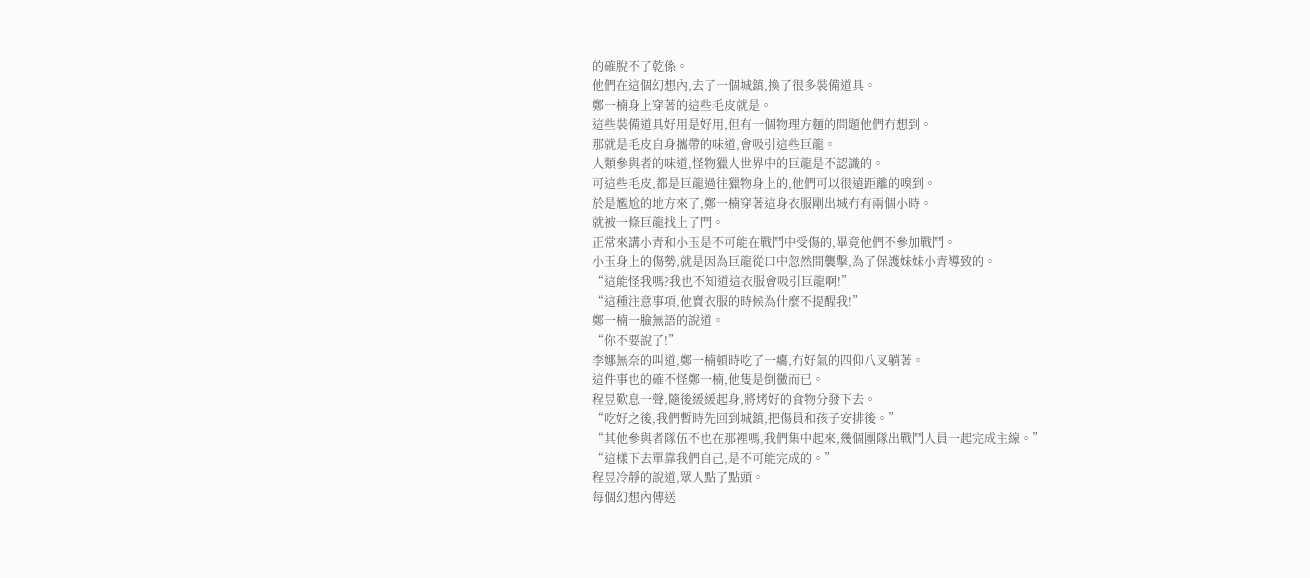的確脫不了乾係。
他們在這個幻想內,去了一個城鎮,換了很多裝備道具。
鄭一楠身上穿著的這些毛皮就是。
這些裝備道具好用是好用,但有一個物理方麵的問題他們冇想到。
那就是毛皮自身攜帶的味道,會吸引這些巨龍。
人類參與者的味道,怪物獵人世界中的巨龍是不認識的。
可這些毛皮,都是巨龍過往獵物身上的,他們可以很遠距離的嗅到。
於是尷尬的地方來了,鄭一楠穿著這身衣服剛出城冇有兩個小時。
就被一條巨龍找上了門。
正常來講小青和小玉是不可能在戰鬥中受傷的,畢竟他們不參加戰鬥。
小玉身上的傷勢,就是因為巨龍從口中忽然間襲擊,為了保護妹妹小青導致的。
“這能怪我嗎?我也不知道這衣服會吸引巨龍啊!”
“這種注意事項,他賣衣服的時候為什麼不提醒我!”
鄭一楠一臉無語的說道。
“你不要說了!”
李娜無奈的叫道,鄭一楠頓時吃了一癟,冇好氣的四仰八叉躺著。
這件事也的確不怪鄭一楠,他隻是倒黴而已。
程昱歎息一聲,隨後緩緩起身,將烤好的食物分發下去。
“吃好之後,我們暫時先回到城鎮,把傷員和孩子安排後。”
“其他參與者隊伍不也在那裡嗎,我們集中起來,幾個團隊出戰鬥人員一起完成主線。”
“這樣下去單靠我們自己,是不可能完成的。”
程昱冷靜的說道,眾人點了點頭。
每個幻想內傳送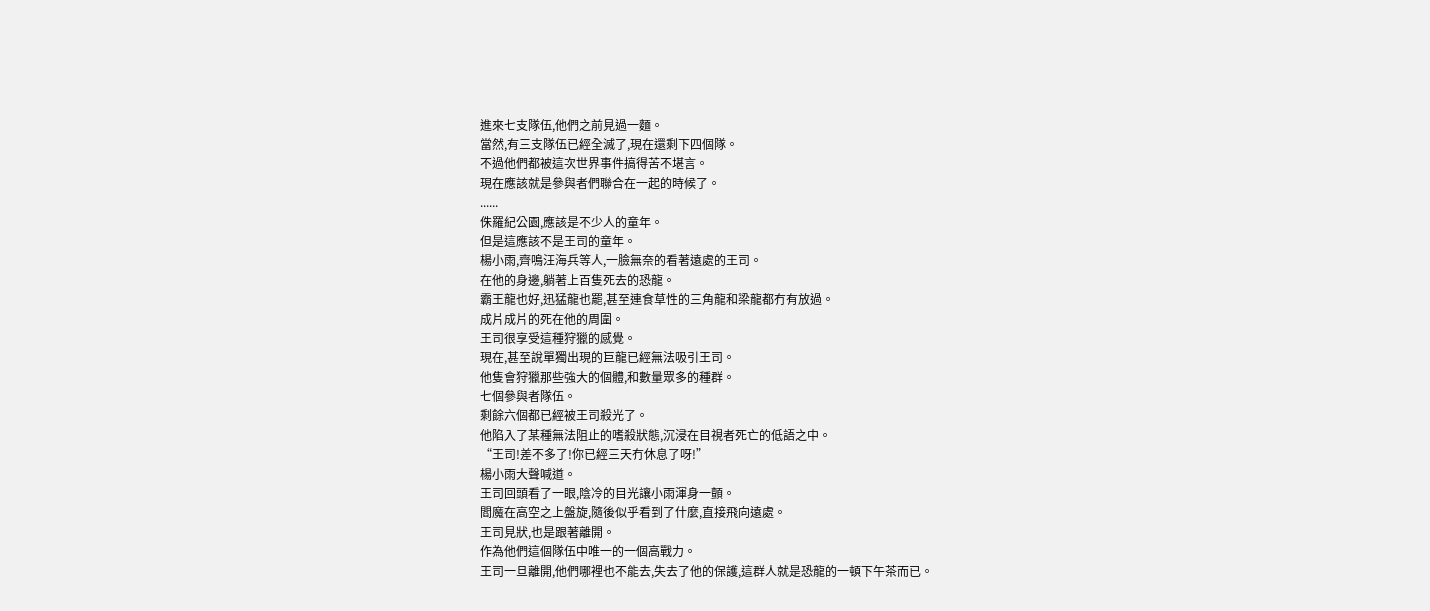進來七支隊伍,他們之前見過一麵。
當然,有三支隊伍已經全滅了,現在還剩下四個隊。
不過他們都被這次世界事件搞得苦不堪言。
現在應該就是參與者們聯合在一起的時候了。
......
侏羅紀公園,應該是不少人的童年。
但是這應該不是王司的童年。
楊小雨,齊鳴汪海兵等人,一臉無奈的看著遠處的王司。
在他的身邊,躺著上百隻死去的恐龍。
霸王龍也好,迅猛龍也罷,甚至連食草性的三角龍和梁龍都冇有放過。
成片成片的死在他的周圍。
王司很享受這種狩獵的感覺。
現在,甚至說單獨出現的巨龍已經無法吸引王司。
他隻會狩獵那些強大的個體,和數量眾多的種群。
七個參與者隊伍。
剩餘六個都已經被王司殺光了。
他陷入了某種無法阻止的嗜殺狀態,沉浸在目視者死亡的低語之中。
“王司!差不多了!你已經三天冇休息了呀!”
楊小雨大聲喊道。
王司回頭看了一眼,陰冷的目光讓小雨渾身一顫。
閻魔在高空之上盤旋,隨後似乎看到了什麼,直接飛向遠處。
王司見狀,也是跟著離開。
作為他們這個隊伍中唯一的一個高戰力。
王司一旦離開,他們哪裡也不能去,失去了他的保護,這群人就是恐龍的一頓下午茶而已。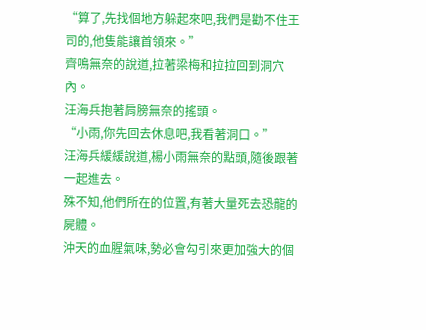“算了,先找個地方躲起來吧,我們是勸不住王司的,他隻能讓首領來。”
齊鳴無奈的說道,拉著梁梅和拉拉回到洞穴內。
汪海兵抱著肩膀無奈的搖頭。
“小雨,你先回去休息吧,我看著洞口。”
汪海兵緩緩說道,楊小雨無奈的點頭,隨後跟著一起進去。
殊不知,他們所在的位置,有著大量死去恐龍的屍體。
沖天的血腥氣味,勢必會勾引來更加強大的個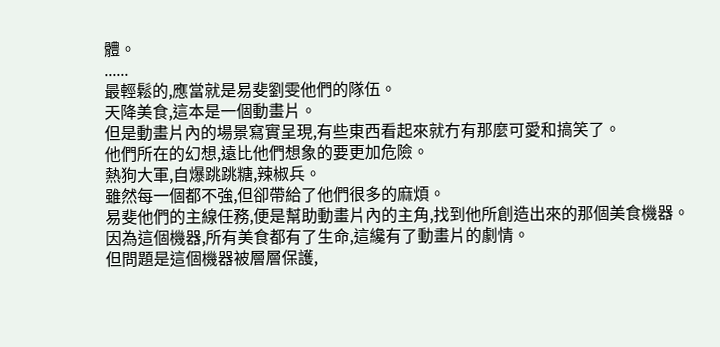體。
......
最輕鬆的,應當就是易斐劉雯他們的隊伍。
天降美食,這本是一個動畫片。
但是動畫片內的場景寫實呈現,有些東西看起來就冇有那麼可愛和搞笑了。
他們所在的幻想,遠比他們想象的要更加危險。
熱狗大軍,自爆跳跳糖,辣椒兵。
雖然每一個都不強,但卻帶給了他們很多的麻煩。
易斐他們的主線任務,便是幫助動畫片內的主角,找到他所創造出來的那個美食機器。
因為這個機器,所有美食都有了生命,這纔有了動畫片的劇情。
但問題是這個機器被層層保護,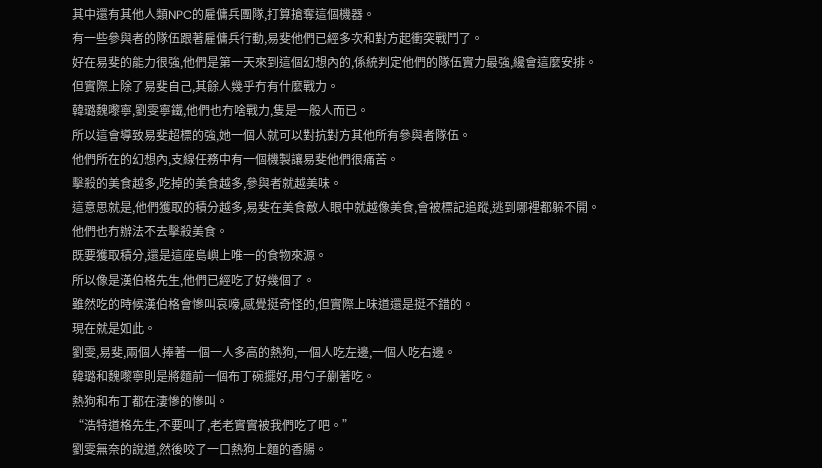其中還有其他人類NPC的雇傭兵團隊,打算搶奪這個機器。
有一些參與者的隊伍跟著雇傭兵行動,易斐他們已經多次和對方起衝突戰鬥了。
好在易斐的能力很強,他們是第一天來到這個幻想內的,係統判定他們的隊伍實力最強,纔會這麼安排。
但實際上除了易斐自己,其餘人幾乎冇有什麼戰力。
韓璐魏嚟寧,劉雯寧鐵,他們也冇啥戰力,隻是一般人而已。
所以這會導致易斐超標的強,她一個人就可以對抗對方其他所有參與者隊伍。
他們所在的幻想內,支線任務中有一個機製讓易斐他們很痛苦。
擊殺的美食越多,吃掉的美食越多,參與者就越美味。
這意思就是,他們獲取的積分越多,易斐在美食敵人眼中就越像美食,會被標記追蹤,逃到哪裡都躲不開。
他們也冇辦法不去擊殺美食。
既要獲取積分,還是這座島嶼上唯一的食物來源。
所以像是漢伯格先生,他們已經吃了好幾個了。
雖然吃的時候漢伯格會慘叫哀嚎,感覺挺奇怪的,但實際上味道還是挺不錯的。
現在就是如此。
劉雯,易斐,兩個人捧著一個一人多高的熱狗,一個人吃左邊,一個人吃右邊。
韓璐和魏嚟寧則是將麵前一個布丁碗擺好,用勺子蒯著吃。
熱狗和布丁都在淒慘的慘叫。
“浩特道格先生,不要叫了,老老實實被我們吃了吧。”
劉雯無奈的說道,然後咬了一口熱狗上麵的香腸。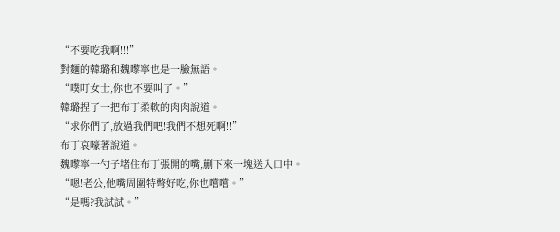“不要吃我啊!!!”
對麵的韓璐和魏嚟寧也是一臉無語。
“噗叮女士,你也不要叫了。”
韓璐捏了一把布丁柔軟的肉肉說道。
“求你們了,放過我們吧!我們不想死啊!!”
布丁哀嚎著說道。
魏嚟寧一勺子堵住布丁張開的嘴,蒯下來一塊送入口中。
“嗯!老公,他嘴周圍特彆好吃,你也嚐嚐。”
“是嗎?我試試。”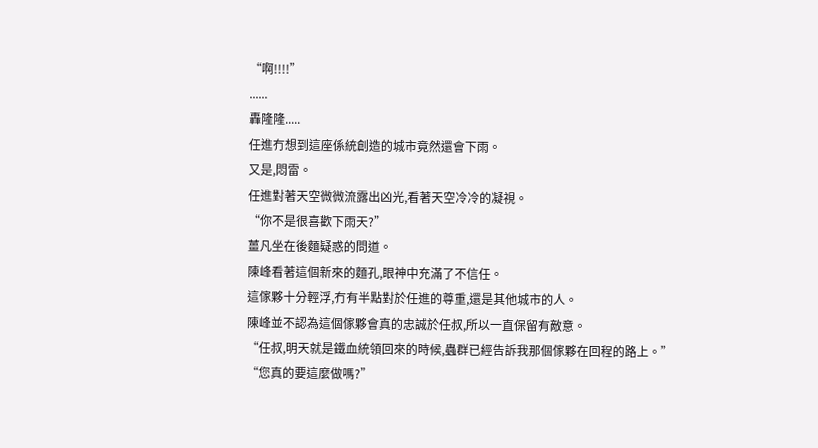“啊!!!!”
......
轟隆隆.....
任進冇想到這座係統創造的城市竟然還會下雨。
又是,悶雷。
任進對著天空微微流露出凶光,看著天空冷冷的凝視。
“你不是很喜歡下雨天?”
薑凡坐在後麵疑惑的問道。
陳峰看著這個新來的麵孔,眼神中充滿了不信任。
這傢夥十分輕浮,冇有半點對於任進的尊重,還是其他城市的人。
陳峰並不認為這個傢夥會真的忠誠於任叔,所以一直保留有敵意。
“任叔,明天就是鐵血統領回來的時候,蟲群已經告訴我那個傢夥在回程的路上。”
“您真的要這麼做嗎?”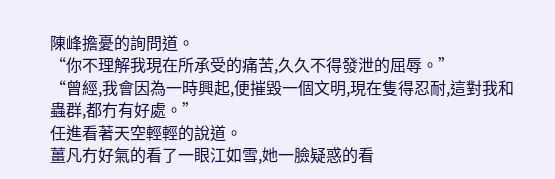陳峰擔憂的詢問道。
“你不理解我現在所承受的痛苦,久久不得發泄的屈辱。”
“曾經,我會因為一時興起,便摧毀一個文明,現在隻得忍耐,這對我和蟲群,都冇有好處。”
任進看著天空輕輕的說道。
薑凡冇好氣的看了一眼江如雪,她一臉疑惑的看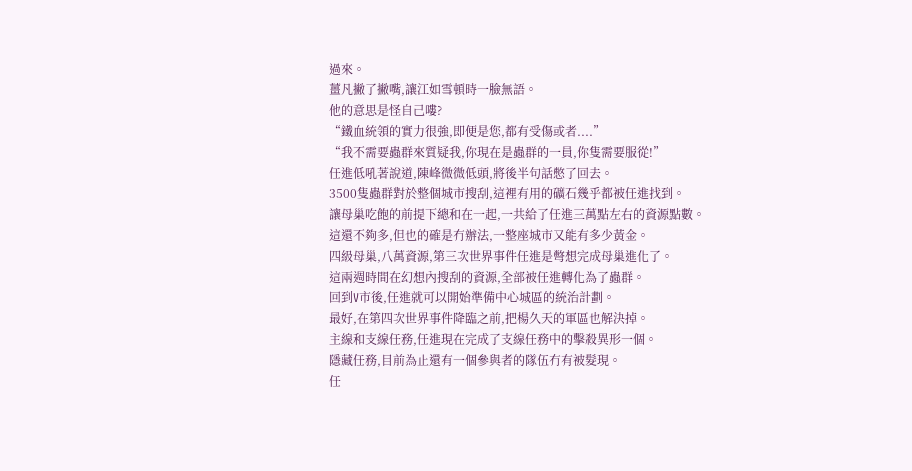過來。
薑凡撇了撇嘴,讓江如雪頓時一臉無語。
他的意思是怪自己嘍?
“鐵血統領的實力很強,即便是您,都有受傷或者....”
“我不需要蟲群來質疑我,你現在是蟲群的一員,你隻需要服從!”
任進低吼著說道,陳峰微微低頭,將後半句話憋了回去。
3500隻蟲群對於整個城市搜刮,這裡有用的礦石幾乎都被任進找到。
讓母巢吃飽的前提下總和在一起,一共給了任進三萬點左右的資源點數。
這還不夠多,但也的確是冇辦法,一整座城市又能有多少黃金。
四級母巢,八萬資源,第三次世界事件任進是彆想完成母巢進化了。
這兩週時間在幻想內搜刮的資源,全部被任進轉化為了蟲群。
回到V市後,任進就可以開始準備中心城區的統治計劃。
最好,在第四次世界事件降臨之前,把楊久天的軍區也解決掉。
主線和支線任務,任進現在完成了支線任務中的擊殺異形一個。
隱藏任務,目前為止還有一個參與者的隊伍冇有被髮現。
任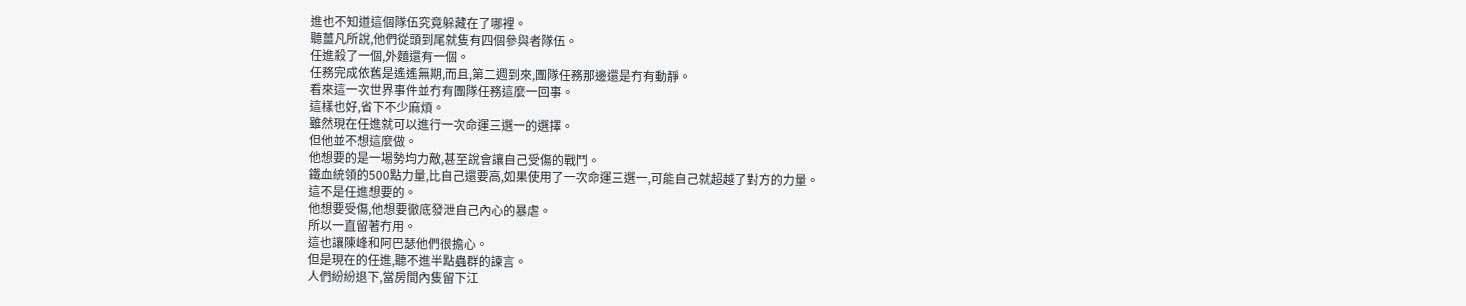進也不知道這個隊伍究竟躲藏在了哪裡。
聽薑凡所說,他們從頭到尾就隻有四個參與者隊伍。
任進殺了一個,外麵還有一個。
任務完成依舊是遙遙無期,而且,第二週到來,團隊任務那邊還是冇有動靜。
看來這一次世界事件並冇有團隊任務這麼一回事。
這樣也好,省下不少麻煩。
雖然現在任進就可以進行一次命運三選一的選擇。
但他並不想這麼做。
他想要的是一場勢均力敵,甚至說會讓自己受傷的戰鬥。
鐵血統領的500點力量,比自己還要高,如果使用了一次命運三選一,可能自己就超越了對方的力量。
這不是任進想要的。
他想要受傷,他想要徹底發泄自己內心的暴虐。
所以一直留著冇用。
這也讓陳峰和阿巴瑟他們很擔心。
但是現在的任進,聽不進半點蟲群的諫言。
人們紛紛退下,當房間內隻留下江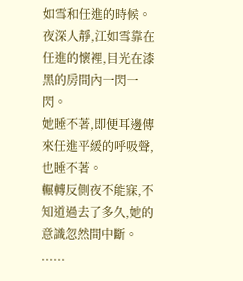如雪和任進的時候。
夜深人靜,江如雪靠在任進的懷裡,目光在漆黑的房間內一閃一閃。
她睡不著,即便耳邊傳來任進平緩的呼吸聲,也睡不著。
輾轉反側夜不能寐,不知道過去了多久,她的意識忽然間中斷。
......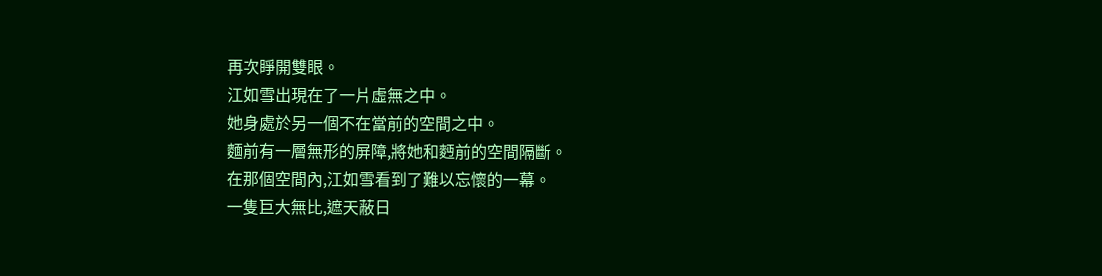再次睜開雙眼。
江如雪出現在了一片虛無之中。
她身處於另一個不在當前的空間之中。
麵前有一層無形的屏障,將她和麪前的空間隔斷。
在那個空間內,江如雪看到了難以忘懷的一幕。
一隻巨大無比,遮天蔽日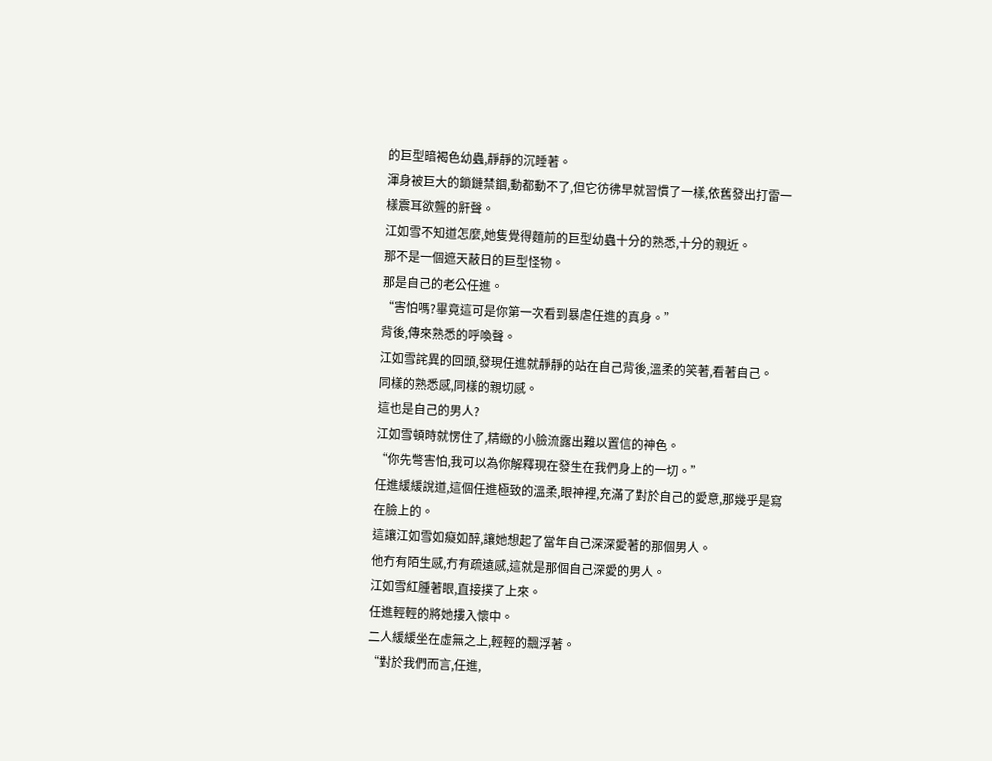的巨型暗褐色幼蟲,靜靜的沉睡著。
渾身被巨大的鎖鏈禁錮,動都動不了,但它彷彿早就習慣了一樣,依舊發出打雷一樣震耳欲聾的鼾聲。
江如雪不知道怎麼,她隻覺得麵前的巨型幼蟲十分的熟悉,十分的親近。
那不是一個遮天蔽日的巨型怪物。
那是自己的老公任進。
“害怕嗎?畢竟這可是你第一次看到暴虐任進的真身。”
背後,傳來熟悉的呼喚聲。
江如雪詫異的回頭,發現任進就靜靜的站在自己背後,溫柔的笑著,看著自己。
同樣的熟悉感,同樣的親切感。
這也是自己的男人?
江如雪頓時就愣住了,精緻的小臉流露出難以置信的神色。
“你先彆害怕,我可以為你解釋現在發生在我們身上的一切。”
任進緩緩說道,這個任進極致的溫柔,眼神裡,充滿了對於自己的愛意,那幾乎是寫在臉上的。
這讓江如雪如癡如醉,讓她想起了當年自己深深愛著的那個男人。
他冇有陌生感,冇有疏遠感,這就是那個自己深愛的男人。
江如雪紅腫著眼,直接撲了上來。
任進輕輕的將她摟入懷中。
二人緩緩坐在虛無之上,輕輕的飄浮著。
“對於我們而言,任進,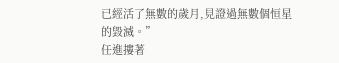已經活了無數的歲月,見證過無數個恒星的毀滅。”
任進摟著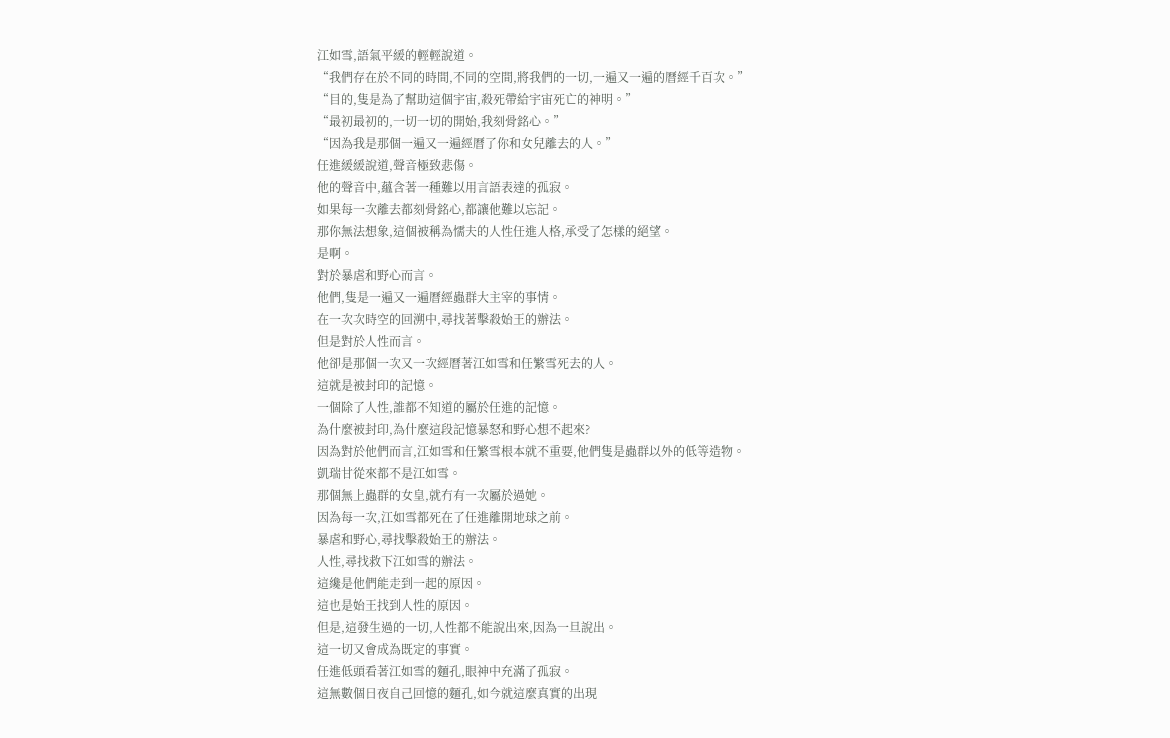江如雪,語氣平緩的輕輕說道。
“我們存在於不同的時間,不同的空間,將我們的一切,一遍又一遍的曆經千百次。”
“目的,隻是為了幫助這個宇宙,殺死帶給宇宙死亡的神明。”
“最初最初的,一切一切的開始,我刻骨銘心。”
“因為我是那個一遍又一遍經曆了你和女兒離去的人。”
任進緩緩說道,聲音極致悲傷。
他的聲音中,蘊含著一種難以用言語表達的孤寂。
如果每一次離去都刻骨銘心,都讓他難以忘記。
那你無法想象,這個被稱為懦夫的人性任進人格,承受了怎樣的絕望。
是啊。
對於暴虐和野心而言。
他們,隻是一遍又一遍曆經蟲群大主宰的事情。
在一次次時空的回溯中,尋找著擊殺始王的辦法。
但是對於人性而言。
他卻是那個一次又一次經曆著江如雪和任繁雪死去的人。
這就是被封印的記憶。
一個除了人性,誰都不知道的屬於任進的記憶。
為什麼被封印,為什麼這段記憶暴怒和野心想不起來?
因為對於他們而言,江如雪和任繁雪根本就不重要,他們隻是蟲群以外的低等造物。
凱瑞甘從來都不是江如雪。
那個無上蟲群的女皇,就冇有一次屬於過她。
因為每一次,江如雪都死在了任進離開地球之前。
暴虐和野心,尋找擊殺始王的辦法。
人性,尋找救下江如雪的辦法。
這纔是他們能走到一起的原因。
這也是始王找到人性的原因。
但是,這發生過的一切,人性都不能說出來,因為一旦說出。
這一切又會成為既定的事實。
任進低頭看著江如雪的麵孔,眼神中充滿了孤寂。
這無數個日夜自己回憶的麵孔,如今就這麼真實的出現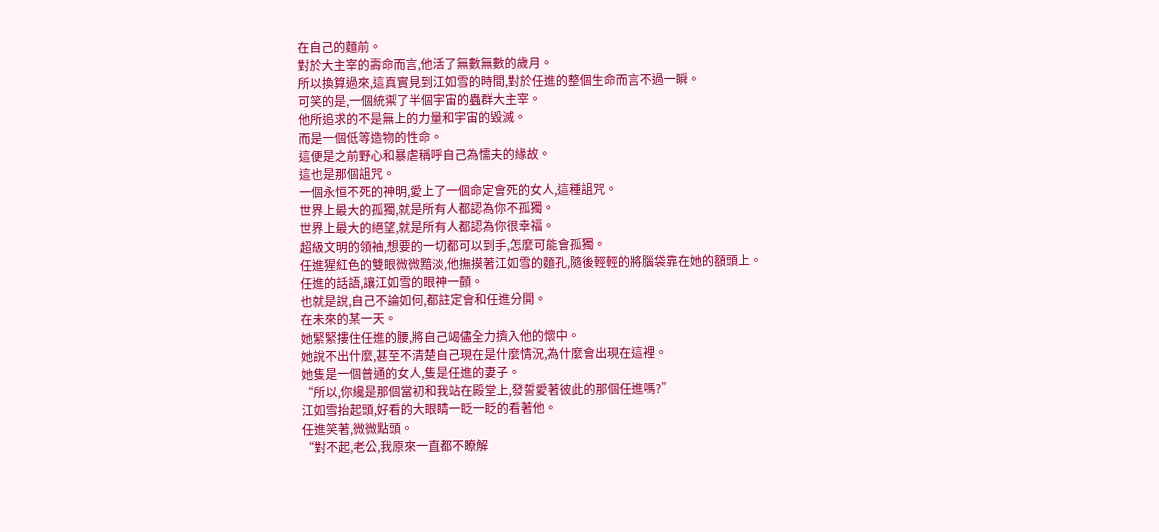在自己的麵前。
對於大主宰的壽命而言,他活了無數無數的歲月。
所以換算過來,這真實見到江如雪的時間,對於任進的整個生命而言不過一瞬。
可笑的是,一個統禦了半個宇宙的蟲群大主宰。
他所追求的不是無上的力量和宇宙的毀滅。
而是一個低等造物的性命。
這便是之前野心和暴虐稱呼自己為懦夫的緣故。
這也是那個詛咒。
一個永恒不死的神明,愛上了一個命定會死的女人,這種詛咒。
世界上最大的孤獨,就是所有人都認為你不孤獨。
世界上最大的絕望,就是所有人都認為你很幸福。
超級文明的領袖,想要的一切都可以到手,怎麼可能會孤獨。
任進猩紅色的雙眼微微黯淡,他撫摸著江如雪的麵孔,隨後輕輕的將腦袋靠在她的額頭上。
任進的話語,讓江如雪的眼神一顫。
也就是說,自己不論如何,都註定會和任進分開。
在未來的某一天。
她緊緊摟住任進的腰,將自己竭儘全力擠入他的懷中。
她說不出什麼,甚至不清楚自己現在是什麼情況,為什麼會出現在這裡。
她隻是一個普通的女人,隻是任進的妻子。
“所以,你纔是那個當初和我站在殿堂上,發誓愛著彼此的那個任進嗎?”
江如雪抬起頭,好看的大眼睛一眨一眨的看著他。
任進笑著,微微點頭。
“對不起,老公,我原來一直都不瞭解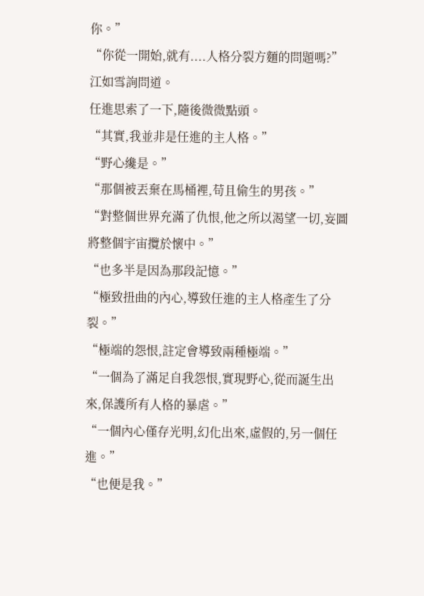你。”
“你從一開始,就有....人格分裂方麵的問題嗎?”
江如雪詢問道。
任進思索了一下,隨後微微點頭。
“其實,我並非是任進的主人格。”
“野心纔是。”
“那個被丟棄在馬桶裡,苟且偷生的男孩。”
“對整個世界充滿了仇恨,他之所以渴望一切,妄圖將整個宇宙攬於懷中。”
“也多半是因為那段記憶。”
“極致扭曲的內心,導致任進的主人格產生了分裂。”
“極端的怨恨,註定會導致兩種極端。”
“一個為了滿足自我怨恨,實現野心,從而誕生出來,保護所有人格的暴虐。”
“一個內心僅存光明,幻化出來,虛假的,另一個任進。”
“也便是我。”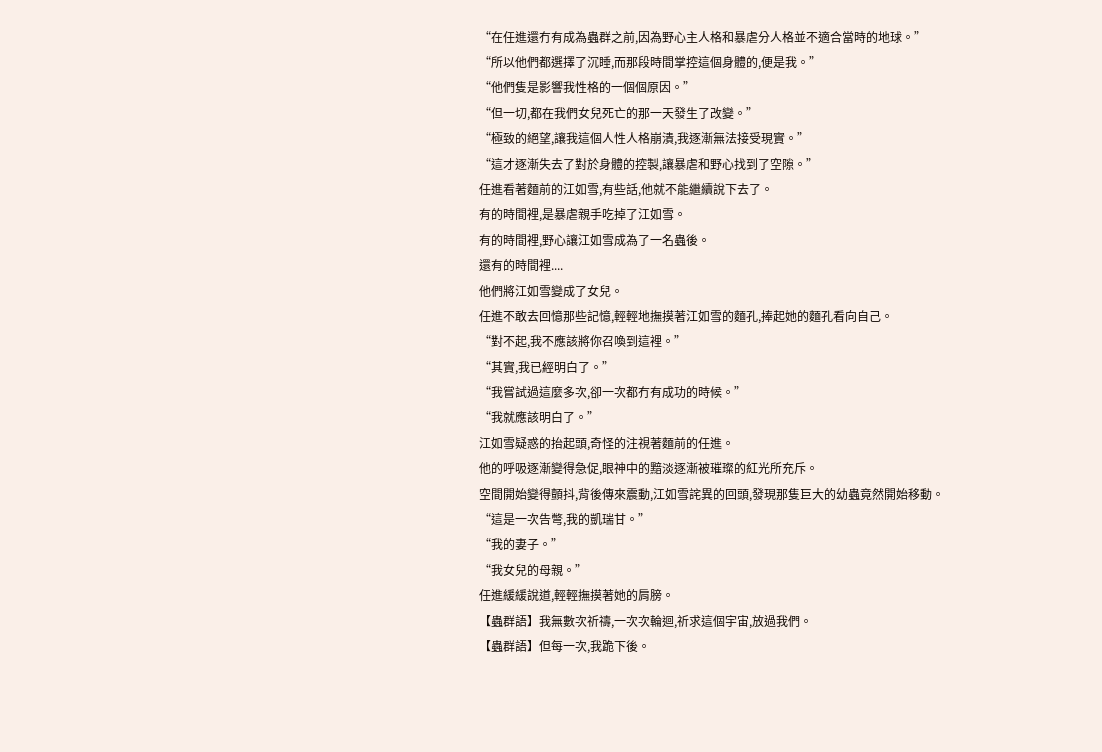“在任進還冇有成為蟲群之前,因為野心主人格和暴虐分人格並不適合當時的地球。”
“所以他們都選擇了沉睡,而那段時間掌控這個身體的,便是我。”
“他們隻是影響我性格的一個個原因。”
“但一切,都在我們女兒死亡的那一天發生了改變。”
“極致的絕望,讓我這個人性人格崩潰,我逐漸無法接受現實。”
“這才逐漸失去了對於身體的控製,讓暴虐和野心找到了空隙。”
任進看著麵前的江如雪,有些話,他就不能繼續說下去了。
有的時間裡,是暴虐親手吃掉了江如雪。
有的時間裡,野心讓江如雪成為了一名蟲後。
還有的時間裡....
他們將江如雪變成了女兒。
任進不敢去回憶那些記憶,輕輕地撫摸著江如雪的麵孔,捧起她的麵孔看向自己。
“對不起,我不應該將你召喚到這裡。”
“其實,我已經明白了。”
“我嘗試過這麼多次,卻一次都冇有成功的時候。”
“我就應該明白了。”
江如雪疑惑的抬起頭,奇怪的注視著麵前的任進。
他的呼吸逐漸變得急促,眼神中的黯淡逐漸被璀璨的紅光所充斥。
空間開始變得顫抖,背後傳來震動,江如雪詫異的回頭,發現那隻巨大的幼蟲竟然開始移動。
“這是一次告彆,我的凱瑞甘。”
“我的妻子。”
“我女兒的母親。”
任進緩緩說道,輕輕撫摸著她的肩膀。
【蟲群語】我無數次祈禱,一次次輪迴,祈求這個宇宙,放過我們。
【蟲群語】但每一次,我跪下後。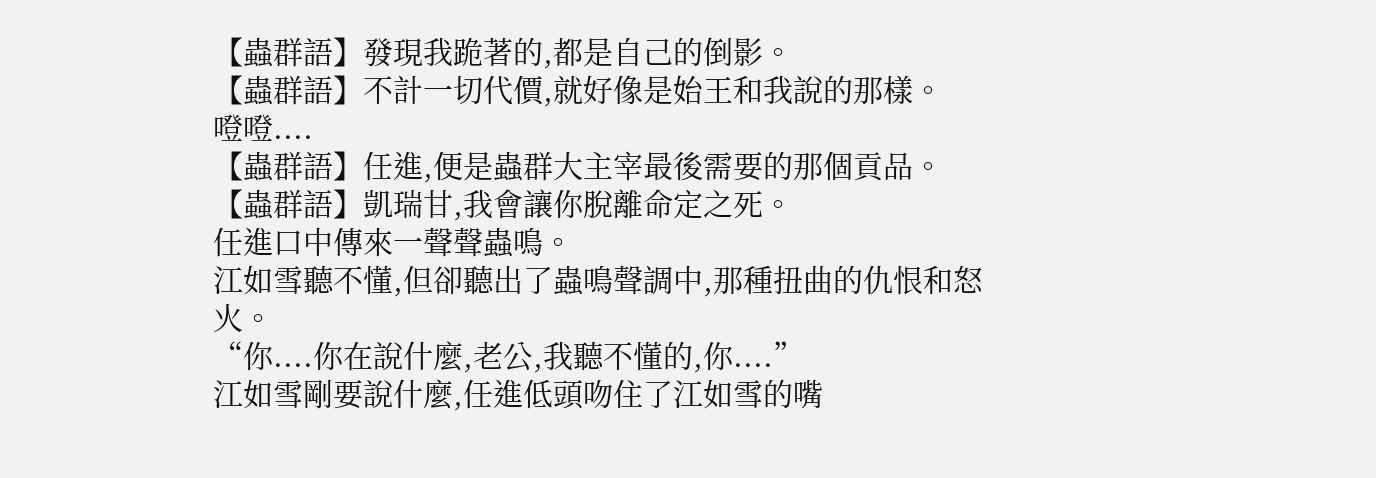【蟲群語】發現我跪著的,都是自己的倒影。
【蟲群語】不計一切代價,就好像是始王和我說的那樣。
噔噔....
【蟲群語】任進,便是蟲群大主宰最後需要的那個貢品。
【蟲群語】凱瑞甘,我會讓你脫離命定之死。
任進口中傳來一聲聲蟲鳴。
江如雪聽不懂,但卻聽出了蟲鳴聲調中,那種扭曲的仇恨和怒火。
“你....你在說什麼,老公,我聽不懂的,你....”
江如雪剛要說什麼,任進低頭吻住了江如雪的嘴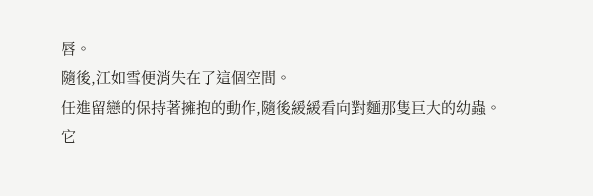唇。
隨後,江如雪便消失在了這個空間。
任進留戀的保持著擁抱的動作,隨後緩緩看向對麵那隻巨大的幼蟲。
它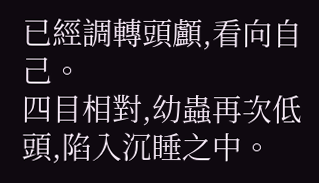已經調轉頭顱,看向自己。
四目相對,幼蟲再次低頭,陷入沉睡之中。